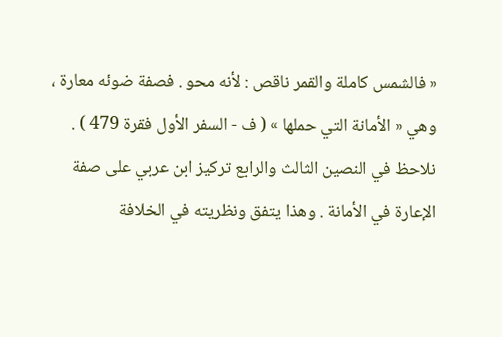« فالشمس كاملة والقمر ناقص : لأنه محو . فصفة ضوئه معارة ، وهي « الأمانة التي حملها » ( ف - السفر الأول فقرة 479 ) .
نلاحظ في النصين الثالث والرابع تركيز ابن عربي على صفة الإعارة في الأمانة . وهذا يتفق ونظريته في الخلافة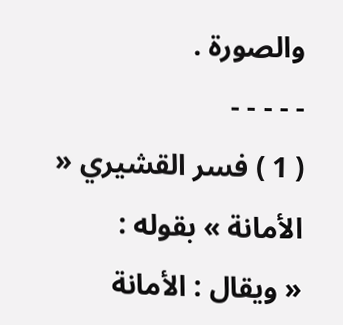والصورة .
- - - - -
( 1 ) فسر القشيري « الأمانة » بقوله :
« ويقال : الأمانة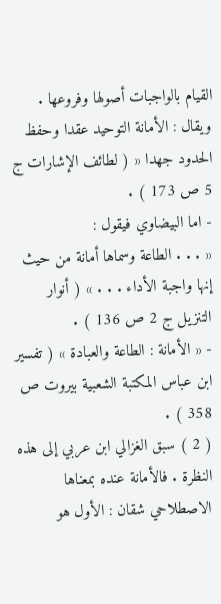القيام بالواجبات أصولها وفروعها .
ويقال : الأمانة التوحيد عقدا وحفظ الحدود جهدا « ( لطائف الإشارات ج 5 ص 173 ) .
- اما البيضاوي فيقول :
« . . . الطاعة وسماها أمانة من حيث إنها واجبة الأداء . . . » ( أنوار التنزيل ج 2 ص 136 ) .
- « الأمانة : الطاعة والعبادة » ( تفسير ابن عباس المكتبة الشعبية بيروت ص 358 ) .
( 2 ) سبق الغزالي ابن عربي إلى هذه النظرة . فالأمانة عنده بمعناها الاصطلاحي شقان : الأول هو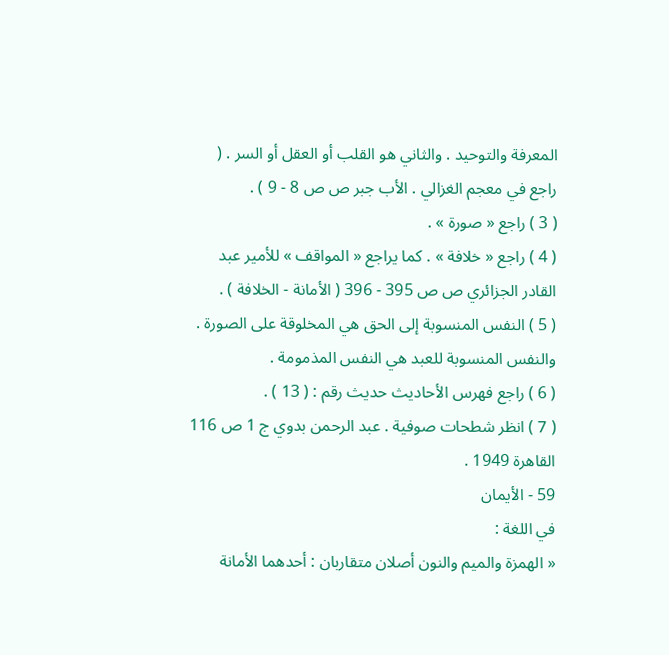المعرفة والتوحيد . والثاني هو القلب أو العقل أو السر . ( راجع في معجم الغزالي . الأب جبر ص ص 8 - 9 ) .
( 3 ) راجع « صورة » .
( 4 ) راجع « خلافة » . كما يراجع « المواقف » للأمير عبد القادر الجزائري ص ص 395 - 396 ( الأمانة - الخلافة ) .
( 5 ) النفس المنسوبة إلى الحق هي المخلوقة على الصورة . والنفس المنسوبة للعبد هي النفس المذمومة .
( 6 ) راجع فهرس الأحاديث حديث رقم : ( 13 ) .
( 7 ) انظر شطحات صوفية . عبد الرحمن بدوي ج 1 ص 116 القاهرة 1949 .
59 - الأيمان
في اللغة :
« الهمزة والميم والنون أصلان متقاربان : أحدهما الأمانة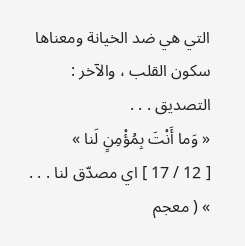التي هي ضد الخيانة ومعناها سكون القلب ، والآخر : التصديق . . .
« وَما أَنْتَ بِمُؤْمِنٍ لَنا »
[ 12 / 17 ] اي مصدّق لنا . . . » ( معجم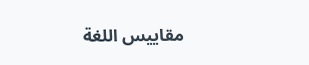مقاييس اللغة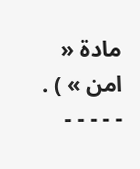مادة « امن » ) .
- - - - -